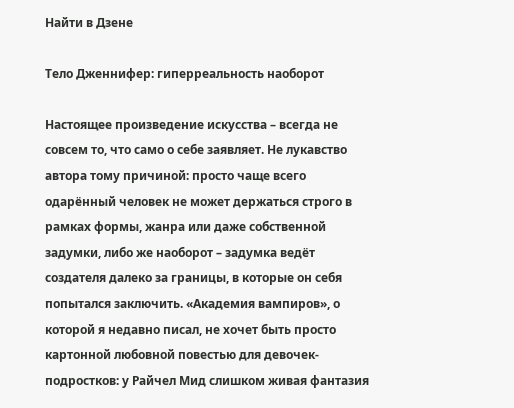Найти в Дзене

Тело Дженнифер: гиперреальность наоборот

Настоящее произведение искусства – всегда не совсем то, что само о себе заявляет. Не лукавство автора тому причиной: просто чаще всего одарённый человек не может держаться строго в рамках формы, жанра или даже собственной задумки, либо же наоборот – задумка ведёт создателя далеко за границы, в которые он себя попытался заключить. «Академия вампиров», о которой я недавно писал, не хочет быть просто картонной любовной повестью для девочек-подростков: у Райчел Мид слишком живая фантазия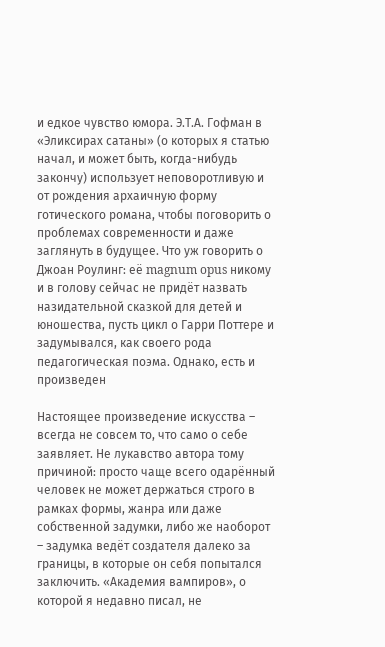и едкое чувство юмора. Э.Т.А. Гофман в «Эликсирах сатаны» (о которых я статью начал, и может быть, когда-нибудь закончу) использует неповоротливую и от рождения архаичную форму готического романа, чтобы поговорить о проблемах современности и даже заглянуть в будущее. Что уж говорить о Джоан Роулинг: её magnum opus никому и в голову сейчас не придёт назвать назидательной сказкой для детей и юношества, пусть цикл о Гарри Поттере и задумывался, как своего рода педагогическая поэма. Однако, есть и произведен

Настоящее произведение искусства – всегда не совсем то, что само о себе заявляет. Не лукавство автора тому причиной: просто чаще всего одарённый человек не может держаться строго в рамках формы, жанра или даже собственной задумки, либо же наоборот – задумка ведёт создателя далеко за границы, в которые он себя попытался заключить. «Академия вампиров», о которой я недавно писал, не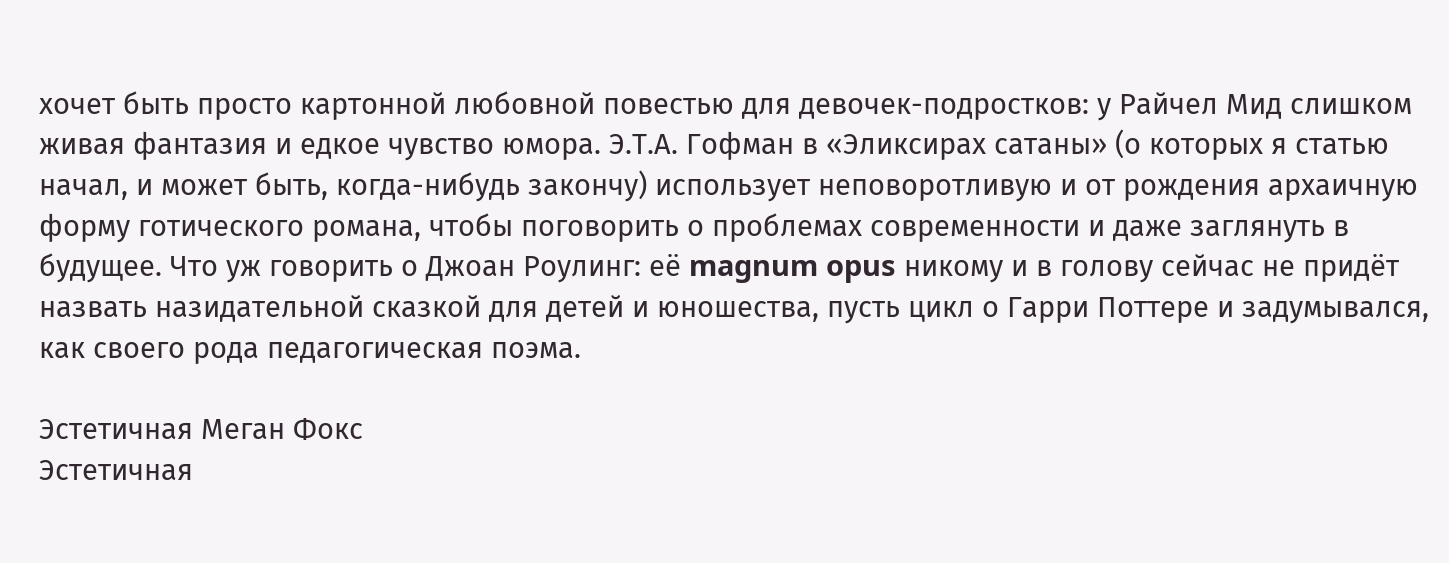хочет быть просто картонной любовной повестью для девочек-подростков: у Райчел Мид слишком живая фантазия и едкое чувство юмора. Э.Т.А. Гофман в «Эликсирах сатаны» (о которых я статью начал, и может быть, когда-нибудь закончу) использует неповоротливую и от рождения архаичную форму готического романа, чтобы поговорить о проблемах современности и даже заглянуть в будущее. Что уж говорить о Джоан Роулинг: её magnum opus никому и в голову сейчас не придёт назвать назидательной сказкой для детей и юношества, пусть цикл о Гарри Поттере и задумывался, как своего рода педагогическая поэма.

Эстетичная Меган Фокс
Эстетичная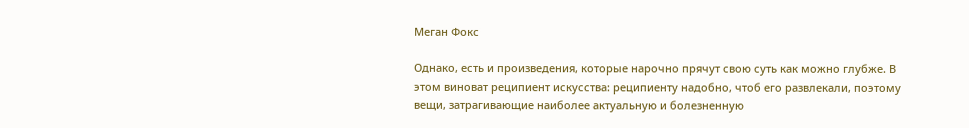Меган Фокс

Однако, есть и произведения, которые нарочно прячут свою суть как можно глубже. В этом виноват реципиент искусства: реципиенту надобно, чтоб его развлекали, поэтому вещи, затрагивающие наиболее актуальную и болезненную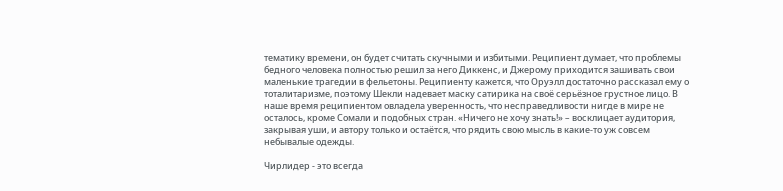тематику времени, он будет считать скучными и избитыми. Реципиент думает, что проблемы бедного человека полностью решил за него Диккенс, и Джерому приходится зашивать свои маленькие трагедии в фельетоны. Реципиенту кажется, что Оруэлл достаточно рассказал ему о тоталитаризме, поэтому Шекли надевает маску сатирика на своё серьёзное грустное лицо. В наше время реципиентом овладела уверенность, что несправедливости нигде в мире не осталось, кроме Сомали и подобных стран. «Ничего не хочу знать!» – восклицает аудитория, закрывая уши, и автору только и остаётся, что рядить свою мысль в какие-то уж совсем небывалые одежды.

Чирлидер - это всегда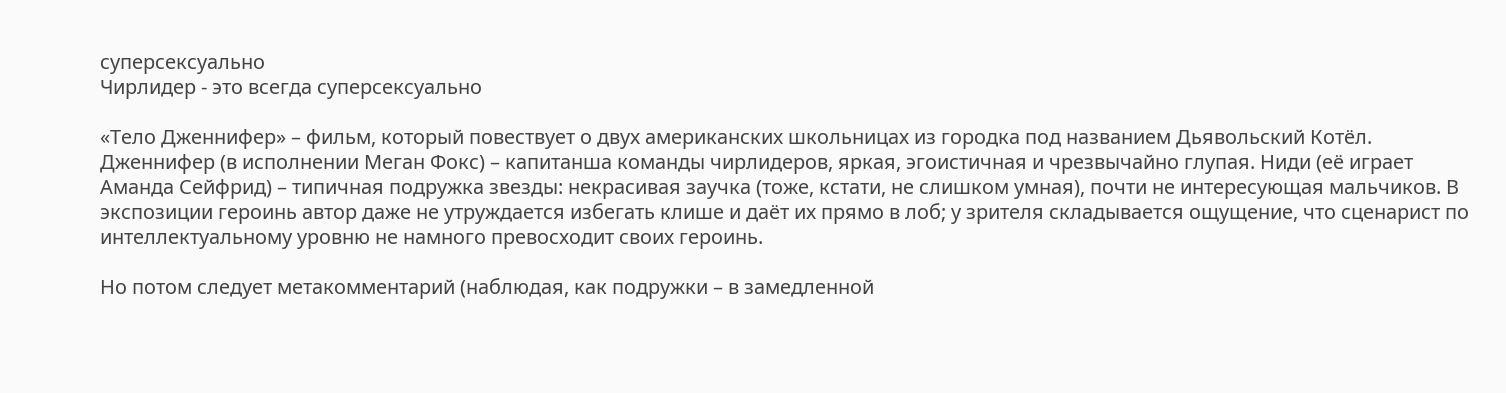суперсексуально
Чирлидер - это всегда суперсексуально

«Тело Дженнифер» – фильм, который повествует о двух американских школьницах из городка под названием Дьявольский Котёл. Дженнифер (в исполнении Меган Фокс) – капитанша команды чирлидеров, яркая, эгоистичная и чрезвычайно глупая. Ниди (её играет Аманда Сейфрид) – типичная подружка звезды: некрасивая заучка (тоже, кстати, не слишком умная), почти не интересующая мальчиков. В экспозиции героинь автор даже не утруждается избегать клише и даёт их прямо в лоб; у зрителя складывается ощущение, что сценарист по интеллектуальному уровню не намного превосходит своих героинь.

Но потом следует метакомментарий (наблюдая, как подружки – в замедленной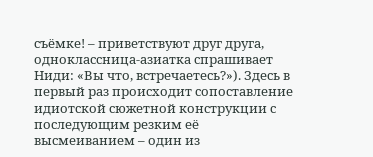съёмке! – приветствуют друг друга, одноклассница-азиатка спрашивает Ниди: «Вы что, встречаетесь?»). Здесь в первый раз происходит сопоставление идиотской сюжетной конструкции с последующим резким её высмеиванием – один из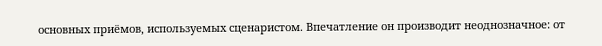основных приёмов, используемых сценаристом. Впечатление он производит неоднозначное: от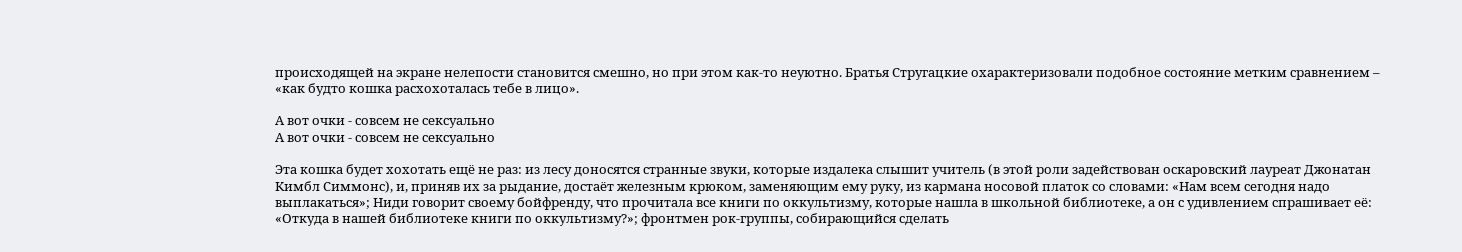происходящей на экране нелепости становится смешно, но при этом как-то неуютно. Братья Стругацкие охарактеризовали подобное состояние метким сравнением – «как будто кошка расхохоталась тебе в лицо».

А вот очки - совсем не сексуально
А вот очки - совсем не сексуально

Эта кошка будет хохотать ещё не раз: из лесу доносятся странные звуки, которые издалека слышит учитель (в этой роли задействован оскаровский лауреат Джонатан Кимбл Симмонс), и, приняв их за рыдание, достаёт железным крюком, заменяющим ему руку, из кармана носовой платок со словами: «Нам всем сегодня надо выплакаться»; Ниди говорит своему бойфренду, что прочитала все книги по оккультизму, которые нашла в школьной библиотеке, а он с удивлением спрашивает её: «Откуда в нашей библиотеке книги по оккультизму?»; фронтмен рок-группы, собирающийся сделать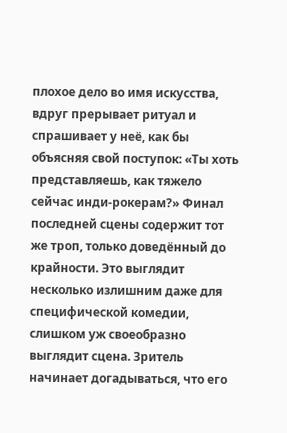плохое дело во имя искусства, вдруг прерывает ритуал и спрашивает у неё, как бы объясняя свой поступок: «Ты хоть представляешь, как тяжело сейчас инди-рокерам?» Финал последней сцены содержит тот же троп, только доведённый до крайности. Это выглядит несколько излишним даже для специфической комедии, слишком уж своеобразно выглядит сцена. Зритель начинает догадываться, что его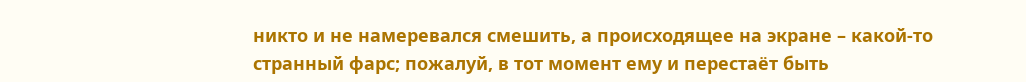никто и не намеревался смешить, а происходящее на экране – какой-то странный фарс; пожалуй, в тот момент ему и перестаёт быть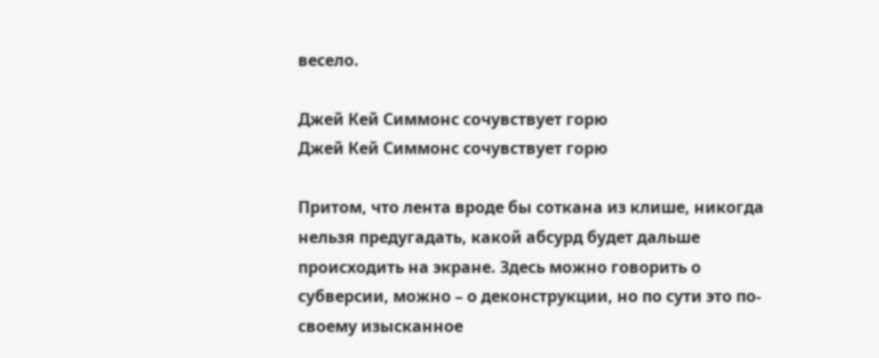весело.

Джей Кей Симмонс сочувствует горю
Джей Кей Симмонс сочувствует горю

Притом, что лента вроде бы соткана из клише, никогда нельзя предугадать, какой абсурд будет дальше происходить на экране. Здесь можно говорить о субверсии, можно – о деконструкции, но по сути это по-своему изысканное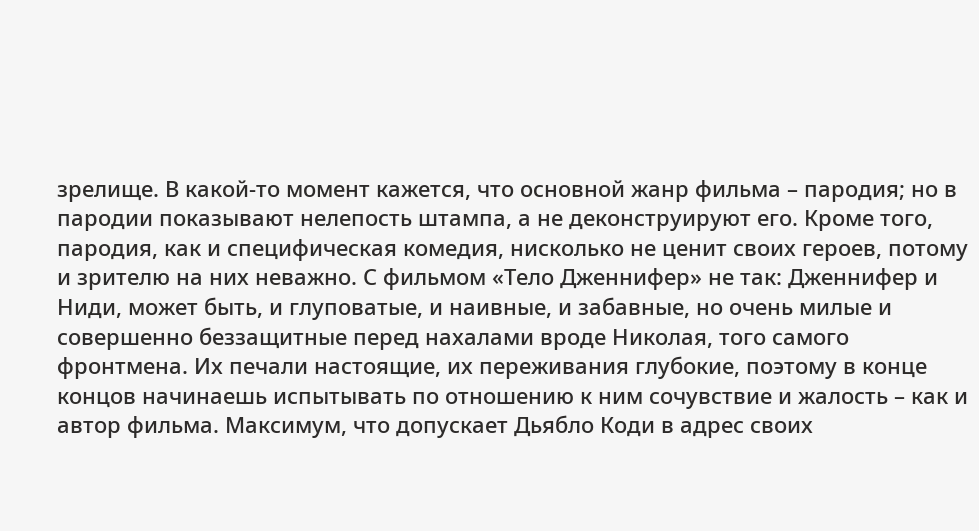зрелище. В какой-то момент кажется, что основной жанр фильма – пародия; но в пародии показывают нелепость штампа, а не деконструируют его. Кроме того, пародия, как и специфическая комедия, нисколько не ценит своих героев, потому и зрителю на них неважно. С фильмом «Тело Дженнифер» не так: Дженнифер и Ниди, может быть, и глуповатые, и наивные, и забавные, но очень милые и совершенно беззащитные перед нахалами вроде Николая, того самого фронтмена. Их печали настоящие, их переживания глубокие, поэтому в конце концов начинаешь испытывать по отношению к ним сочувствие и жалость – как и автор фильма. Максимум, что допускает Дьябло Коди в адрес своих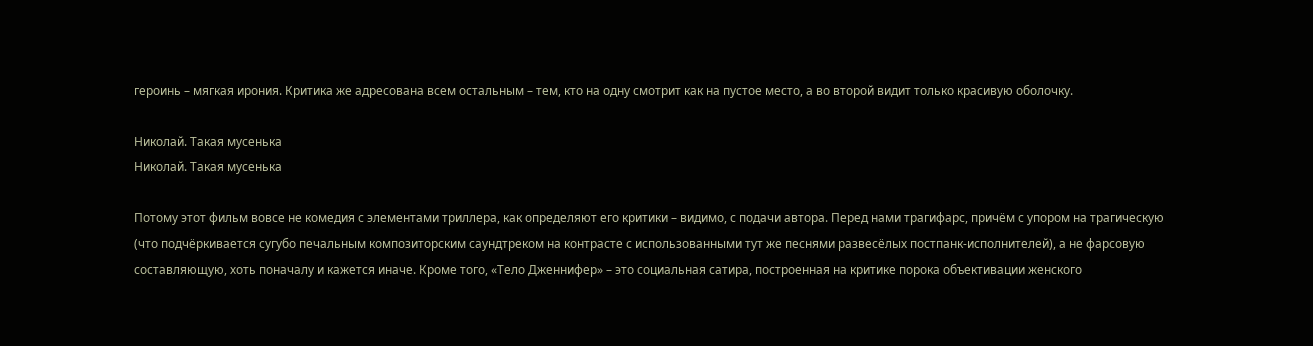героинь – мягкая ирония. Критика же адресована всем остальным – тем, кто на одну смотрит как на пустое место, а во второй видит только красивую оболочку.

Николай. Такая мусенька
Николай. Такая мусенька

Потому этот фильм вовсе не комедия с элементами триллера, как определяют его критики – видимо, с подачи автора. Перед нами трагифарс, причём с упором на трагическую (что подчёркивается сугубо печальным композиторским саундтреком на контрасте с использованными тут же песнями развесёлых постпанк-исполнителей), а не фарсовую составляющую, хоть поначалу и кажется иначе. Кроме того, «Тело Дженнифер» – это социальная сатира, построенная на критике порока объективации женского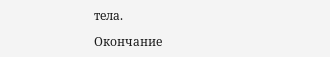тела.

Окончание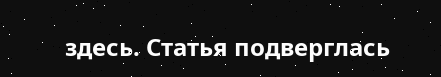здесь. Статья подверглась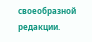своеобразной редакции.